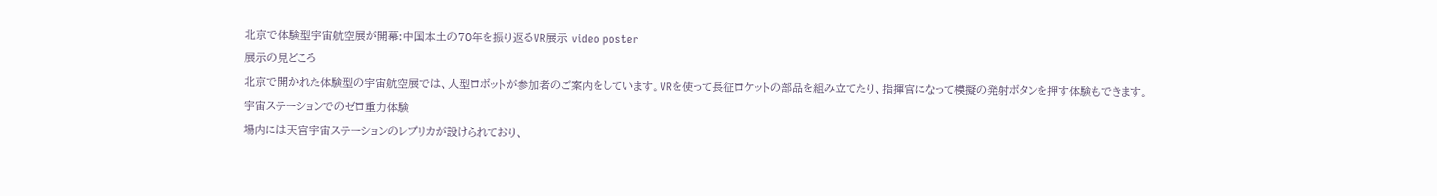北京で体験型宇宙航空展が開幕:中国本土の70年を振り返るVR展示 video poster
展示の見どころ
北京で開かれた体験型の宇宙航空展では、人型ロボットが参加者のご案内をしています。VRを使って長征ロケットの部品を組み立てたり、指揮官になって模擬の発射ボタンを押す体験もできます。
宇宙ステーションでのゼロ重力体験
場内には天宮宇宙ステーションのレプリカが設けられており、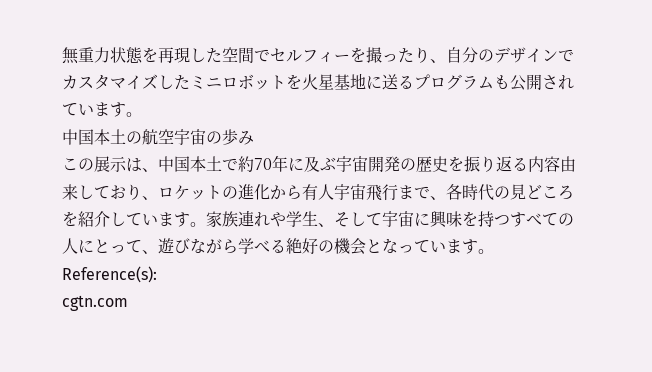無重力状態を再現した空間でセルフィーを撮ったり、自分のデザインでカスタマイズしたミニロボットを火星基地に送るプログラムも公開されています。
中国本土の航空宇宙の歩み
この展示は、中国本土で約70年に及ぶ宇宙開発の歴史を振り返る内容由来しており、ロケットの進化から有人宇宙飛行まで、各時代の見どころを紹介しています。家族連れや学生、そして宇宙に興味を持つすべての人にとって、遊びながら学べる絶好の機会となっています。
Reference(s):
cgtn.com